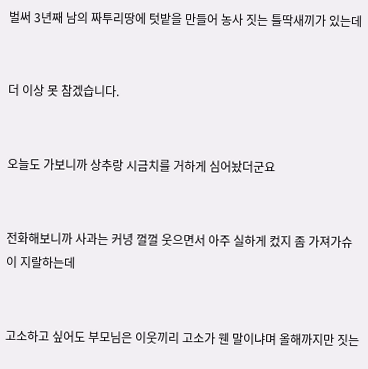벌써 3년째 남의 짜투리땅에 텃밭을 만들어 농사 짓는 틀딱새끼가 있는데


더 이상 못 참겠습니다.


오늘도 가보니까 상추랑 시금치를 거하게 심어놨더군요


전화해보니까 사과는 커녕 껄껄 웃으면서 아주 실하게 컸지 좀 가져가슈 이 지랄하는데


고소하고 싶어도 부모님은 이웃끼리 고소가 웬 말이냐며 올해까지만 짓는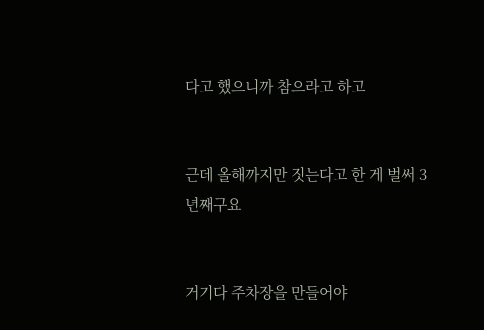다고 했으니까 참으라고 하고


근데 올해까지만 짓는다고 한 게 벌써 3년째구요


거기다 주차장을 만들어야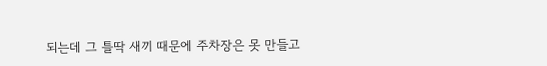되는데 그 틀딱 새끼 때문에 주차장은 못 만들고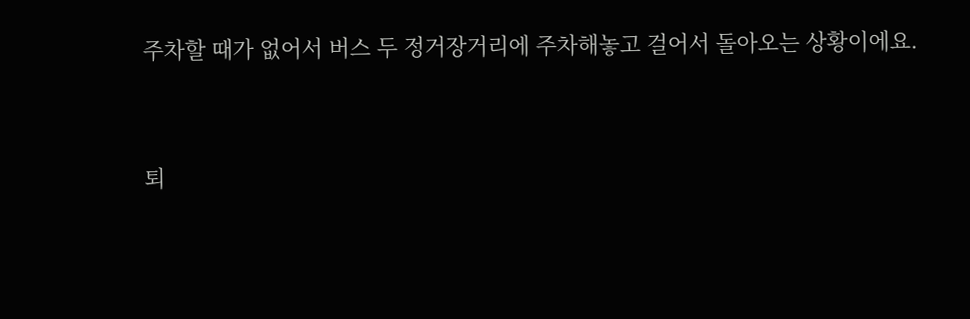주차할 때가 없어서 버스 두 정거장거리에 주차해놓고 걸어서 돌아오는 상황이에요.


퇴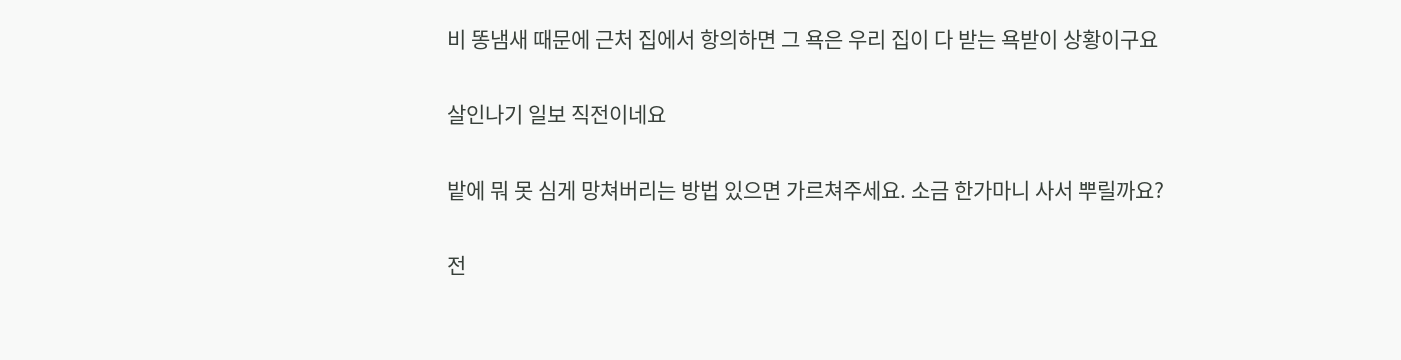비 똥냄새 때문에 근처 집에서 항의하면 그 욕은 우리 집이 다 받는 욕받이 상황이구요


살인나기 일보 직전이네요


밭에 뭐 못 심게 망쳐버리는 방법 있으면 가르쳐주세요. 소금 한가마니 사서 뿌릴까요?


전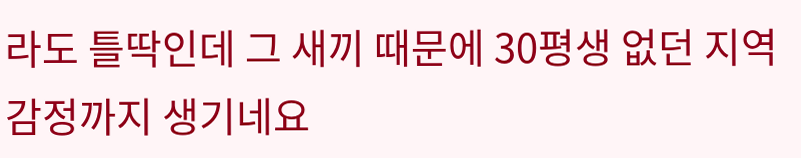라도 틀딱인데 그 새끼 때문에 30평생 없던 지역감정까지 생기네요